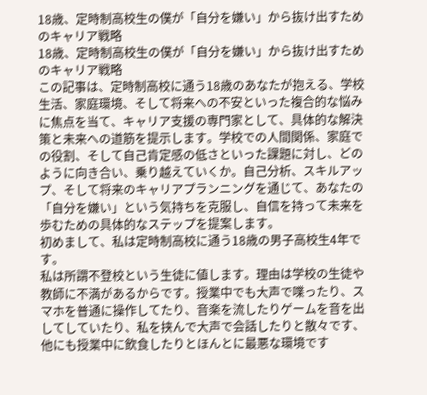18歳、定時制高校生の僕が「自分を嫌い」から抜け出すためのキャリア戦略
18歳、定時制高校生の僕が「自分を嫌い」から抜け出すためのキャリア戦略
この記事は、定時制高校に通う18歳のあなたが抱える、学校生活、家庭環境、そして将来への不安といった複合的な悩みに焦点を当て、キャリア支援の専門家として、具体的な解決策と未来への道筋を提示します。学校での人間関係、家庭での役割、そして自己肯定感の低さといった課題に対し、どのように向き合い、乗り越えていくか。自己分析、スキルアップ、そして将来のキャリアプランニングを通じて、あなたの「自分を嫌い」という気持ちを克服し、自信を持って未来を歩むための具体的なステップを提案します。
初めまして、私は定時制高校に通う18歳の男子高校生4年です。
私は所謂不登校という生徒に値します。理由は学校の生徒や教師に不満があるからです。授業中でも大声で喋ったり、スマホを普通に操作してたり、音楽を流したりゲームを音を出してしていたり、私を挟んで大声で会話したりと散々です、他にも授業中に飲食したりとほんとに最悪な環境です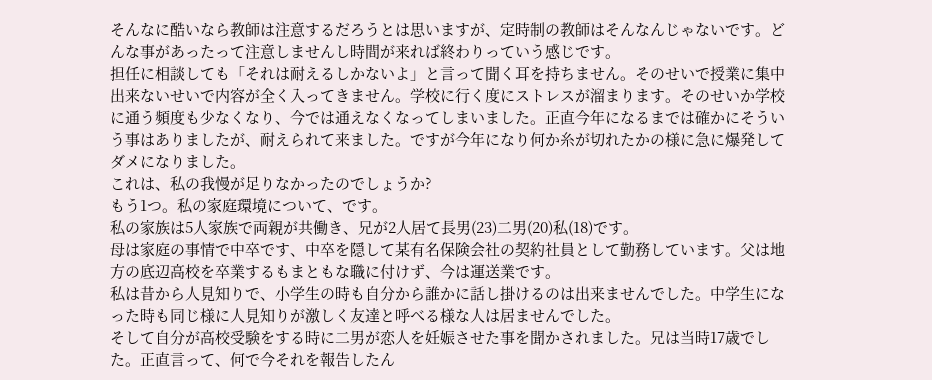そんなに酷いなら教師は注意するだろうとは思いますが、定時制の教師はそんなんじゃないです。どんな事があったって注意しませんし時間が来れば終わりっていう感じです。
担任に相談しても「それは耐えるしかないよ」と言って聞く耳を持ちません。そのせいで授業に集中出来ないせいで内容が全く入ってきません。学校に行く度にストレスが溜まります。そのせいか学校に通う頻度も少なくなり、今では通えなくなってしまいました。正直今年になるまでは確かにそういう事はありましたが、耐えられて来ました。ですが今年になり何か糸が切れたかの様に急に爆発してダメになりました。
これは、私の我慢が足りなかったのでしょうか?
もう1つ。私の家庭環境について、です。
私の家族は5人家族で両親が共働き、兄が2人居て長男(23)二男(20)私(18)です。
母は家庭の事情で中卒です、中卒を隠して某有名保険会社の契約社員として勤務しています。父は地方の底辺高校を卒業するもまともな職に付けず、今は運送業です。
私は昔から人見知りで、小学生の時も自分から誰かに話し掛けるのは出来ませんでした。中学生になった時も同じ様に人見知りが激しく友達と呼べる様な人は居ませんでした。
そして自分が高校受験をする時に二男が恋人を妊娠させた事を聞かされました。兄は当時17歳でした。正直言って、何で今それを報告したん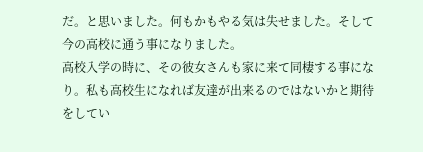だ。と思いました。何もかもやる気は失せました。そして今の高校に通う事になりました。
高校入学の時に、その彼女さんも家に来て同棲する事になり。私も高校生になれば友達が出来るのではないかと期待をしてい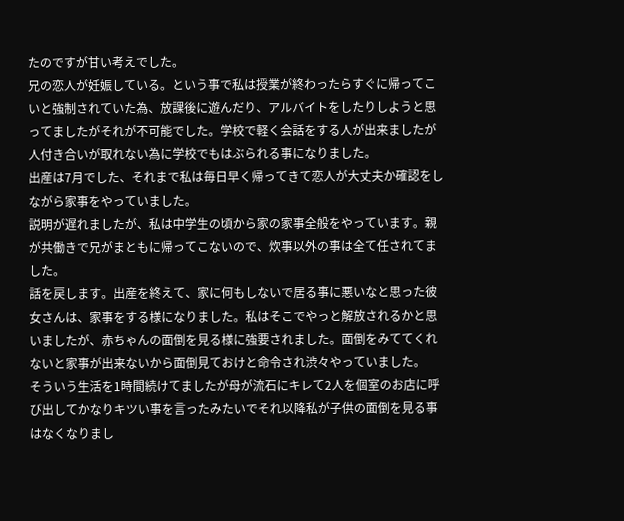たのですが甘い考えでした。
兄の恋人が妊娠している。という事で私は授業が終わったらすぐに帰ってこいと強制されていた為、放課後に遊んだり、アルバイトをしたりしようと思ってましたがそれが不可能でした。学校で軽く会話をする人が出来ましたが人付き合いが取れない為に学校でもはぶられる事になりました。
出産は7月でした、それまで私は毎日早く帰ってきて恋人が大丈夫か確認をしながら家事をやっていました。
説明が遅れましたが、私は中学生の頃から家の家事全般をやっています。親が共働きで兄がまともに帰ってこないので、炊事以外の事は全て任されてました。
話を戻します。出産を終えて、家に何もしないで居る事に悪いなと思った彼女さんは、家事をする様になりました。私はそこでやっと解放されるかと思いましたが、赤ちゃんの面倒を見る様に強要されました。面倒をみててくれないと家事が出来ないから面倒見ておけと命令され渋々やっていました。
そういう生活を1時間続けてましたが母が流石にキレて2人を個室のお店に呼び出してかなりキツい事を言ったみたいでそれ以降私が子供の面倒を見る事はなくなりまし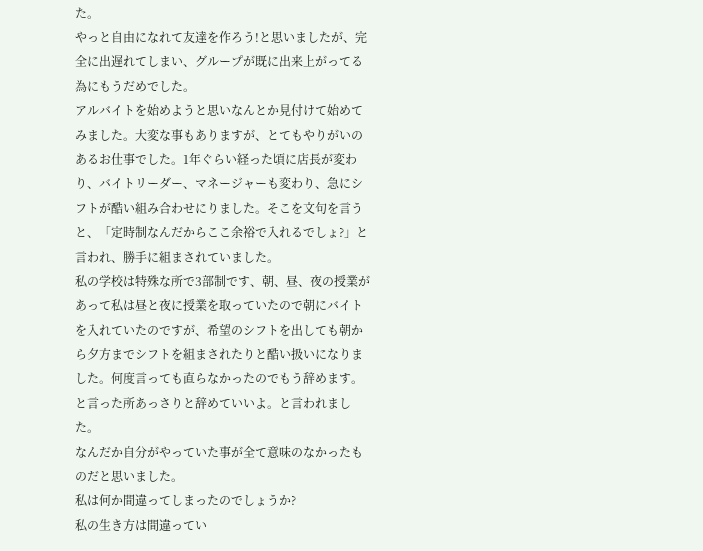た。
やっと自由になれて友達を作ろう!と思いましたが、完全に出遅れてしまい、グループが既に出来上がってる為にもうだめでした。
アルバイトを始めようと思いなんとか見付けて始めてみました。大変な事もありますが、とてもやりがいのあるお仕事でした。1年ぐらい経った頃に店長が変わり、バイトリーダー、マネージャーも変わり、急にシフトが酷い組み合わせにりました。そこを文句を言うと、「定時制なんだからここ余裕で入れるでしょ?」と言われ、勝手に組まされていました。
私の学校は特殊な所で3部制です、朝、昼、夜の授業があって私は昼と夜に授業を取っていたので朝にバイトを入れていたのですが、希望のシフトを出しても朝から夕方までシフトを組まされたりと酷い扱いになりました。何度言っても直らなかったのでもう辞めます。と言った所あっさりと辞めていいよ。と言われました。
なんだか自分がやっていた事が全て意味のなかったものだと思いました。
私は何か間違ってしまったのでしょうか?
私の生き方は間違ってい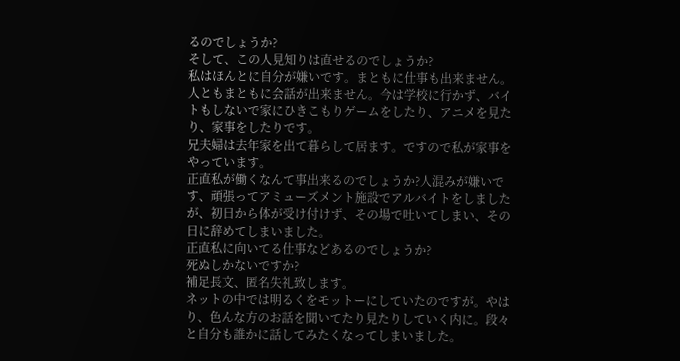るのでしょうか?
そして、この人見知りは直せるのでしょうか?
私はほんとに自分が嫌いです。まともに仕事も出来ません。人ともまともに会話が出来ません。今は学校に行かず、バイトもしないで家にひきこもりゲームをしたり、アニメを見たり、家事をしたりです。
兄夫婦は去年家を出て暮らして居ます。ですので私が家事をやっています。
正直私が働くなんて事出来るのでしょうか?人混みが嫌いです、頑張ってアミューズメント施設でアルバイトをしましたが、初日から体が受け付けず、その場で吐いてしまい、その日に辞めてしまいました。
正直私に向いてる仕事などあるのでしょうか?
死ぬしかないですか?
補足長文、匿名失礼致します。
ネットの中では明るくをモットーにしていたのですが。やはり、色んな方のお話を聞いてたり見たりしていく内に。段々と自分も誰かに話してみたくなってしまいました。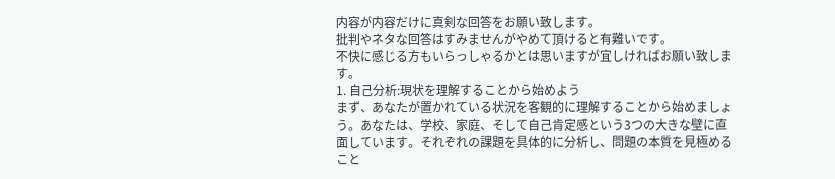内容が内容だけに真剣な回答をお願い致します。
批判やネタな回答はすみませんがやめて頂けると有難いです。
不快に感じる方もいらっしゃるかとは思いますが宜しければお願い致します。
1. 自己分析:現状を理解することから始めよう
まず、あなたが置かれている状況を客観的に理解することから始めましょう。あなたは、学校、家庭、そして自己肯定感という3つの大きな壁に直面しています。それぞれの課題を具体的に分析し、問題の本質を見極めること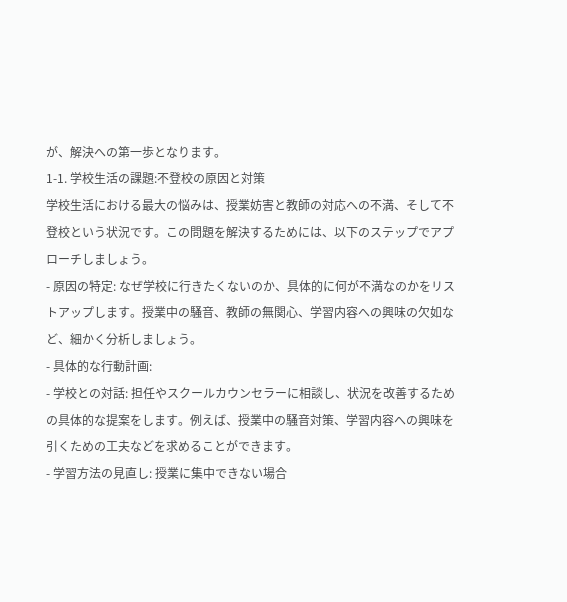が、解決への第一歩となります。
1-1. 学校生活の課題:不登校の原因と対策
学校生活における最大の悩みは、授業妨害と教師の対応への不満、そして不登校という状況です。この問題を解決するためには、以下のステップでアプローチしましょう。
- 原因の特定: なぜ学校に行きたくないのか、具体的に何が不満なのかをリストアップします。授業中の騒音、教師の無関心、学習内容への興味の欠如など、細かく分析しましょう。
- 具体的な行動計画:
- 学校との対話: 担任やスクールカウンセラーに相談し、状況を改善するための具体的な提案をします。例えば、授業中の騒音対策、学習内容への興味を引くための工夫などを求めることができます。
- 学習方法の見直し: 授業に集中できない場合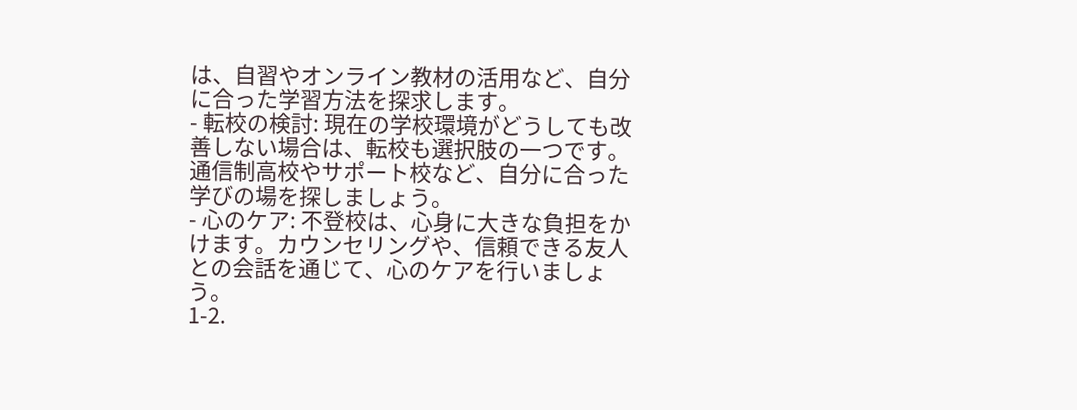は、自習やオンライン教材の活用など、自分に合った学習方法を探求します。
- 転校の検討: 現在の学校環境がどうしても改善しない場合は、転校も選択肢の一つです。通信制高校やサポート校など、自分に合った学びの場を探しましょう。
- 心のケア: 不登校は、心身に大きな負担をかけます。カウンセリングや、信頼できる友人との会話を通じて、心のケアを行いましょう。
1-2.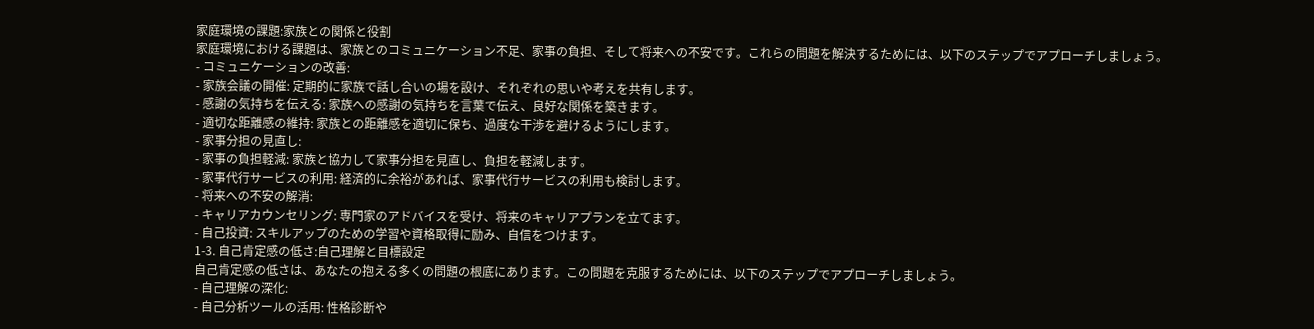家庭環境の課題:家族との関係と役割
家庭環境における課題は、家族とのコミュニケーション不足、家事の負担、そして将来への不安です。これらの問題を解決するためには、以下のステップでアプローチしましょう。
- コミュニケーションの改善:
- 家族会議の開催: 定期的に家族で話し合いの場を設け、それぞれの思いや考えを共有します。
- 感謝の気持ちを伝える: 家族への感謝の気持ちを言葉で伝え、良好な関係を築きます。
- 適切な距離感の維持: 家族との距離感を適切に保ち、過度な干渉を避けるようにします。
- 家事分担の見直し:
- 家事の負担軽減: 家族と協力して家事分担を見直し、負担を軽減します。
- 家事代行サービスの利用: 経済的に余裕があれば、家事代行サービスの利用も検討します。
- 将来への不安の解消:
- キャリアカウンセリング: 専門家のアドバイスを受け、将来のキャリアプランを立てます。
- 自己投資: スキルアップのための学習や資格取得に励み、自信をつけます。
1-3. 自己肯定感の低さ:自己理解と目標設定
自己肯定感の低さは、あなたの抱える多くの問題の根底にあります。この問題を克服するためには、以下のステップでアプローチしましょう。
- 自己理解の深化:
- 自己分析ツールの活用: 性格診断や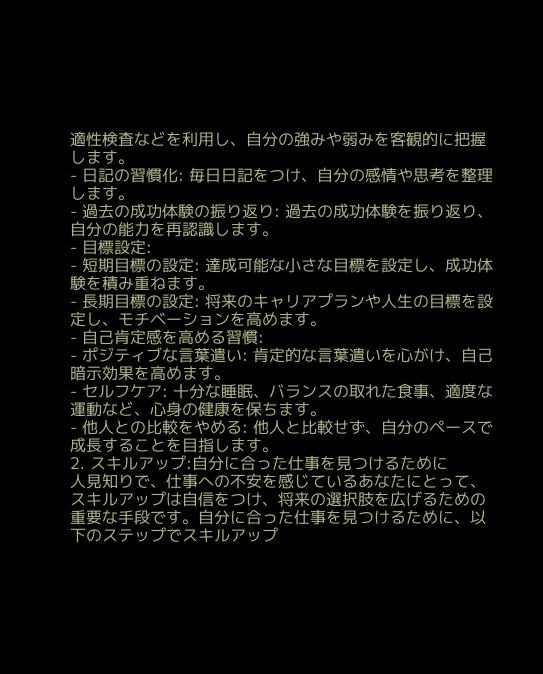適性検査などを利用し、自分の強みや弱みを客観的に把握します。
- 日記の習慣化: 毎日日記をつけ、自分の感情や思考を整理します。
- 過去の成功体験の振り返り: 過去の成功体験を振り返り、自分の能力を再認識します。
- 目標設定:
- 短期目標の設定: 達成可能な小さな目標を設定し、成功体験を積み重ねます。
- 長期目標の設定: 将来のキャリアプランや人生の目標を設定し、モチベーションを高めます。
- 自己肯定感を高める習慣:
- ポジティブな言葉遣い: 肯定的な言葉遣いを心がけ、自己暗示効果を高めます。
- セルフケア: 十分な睡眠、バランスの取れた食事、適度な運動など、心身の健康を保ちます。
- 他人との比較をやめる: 他人と比較せず、自分のペースで成長することを目指します。
2. スキルアップ:自分に合った仕事を見つけるために
人見知りで、仕事への不安を感じているあなたにとって、スキルアップは自信をつけ、将来の選択肢を広げるための重要な手段です。自分に合った仕事を見つけるために、以下のステップでスキルアップ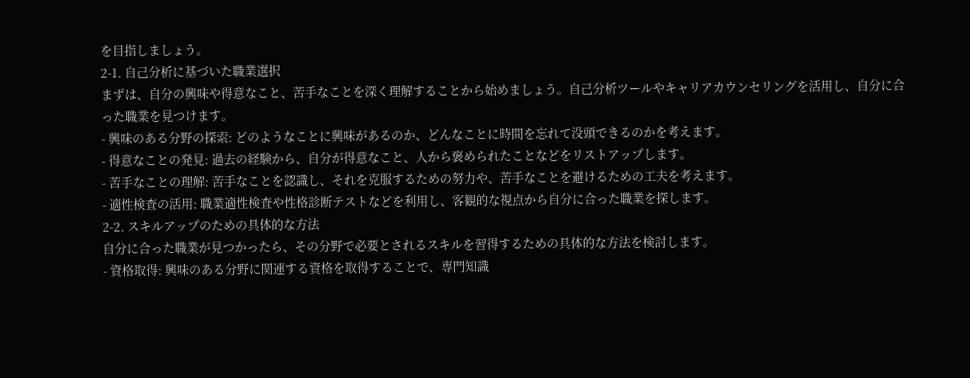を目指しましょう。
2-1. 自己分析に基づいた職業選択
まずは、自分の興味や得意なこと、苦手なことを深く理解することから始めましょう。自己分析ツールやキャリアカウンセリングを活用し、自分に合った職業を見つけます。
- 興味のある分野の探索: どのようなことに興味があるのか、どんなことに時間を忘れて没頭できるのかを考えます。
- 得意なことの発見: 過去の経験から、自分が得意なこと、人から褒められたことなどをリストアップします。
- 苦手なことの理解: 苦手なことを認識し、それを克服するための努力や、苦手なことを避けるための工夫を考えます。
- 適性検査の活用: 職業適性検査や性格診断テストなどを利用し、客観的な視点から自分に合った職業を探します。
2-2. スキルアップのための具体的な方法
自分に合った職業が見つかったら、その分野で必要とされるスキルを習得するための具体的な方法を検討します。
- 資格取得: 興味のある分野に関連する資格を取得することで、専門知識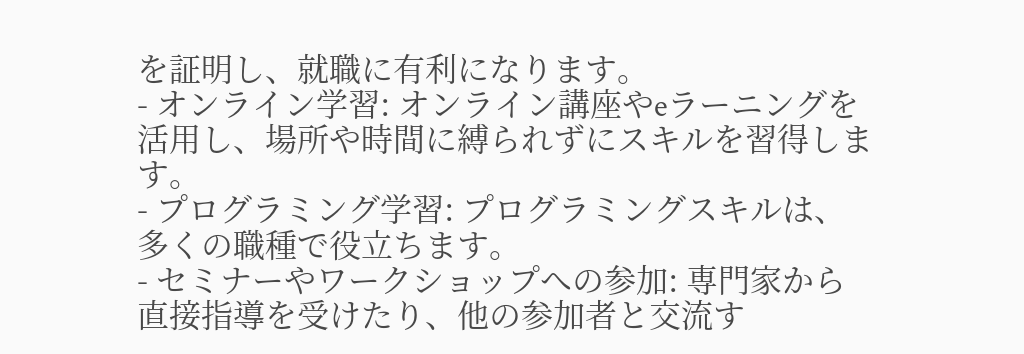を証明し、就職に有利になります。
- オンライン学習: オンライン講座やeラーニングを活用し、場所や時間に縛られずにスキルを習得します。
- プログラミング学習: プログラミングスキルは、多くの職種で役立ちます。
- セミナーやワークショップへの参加: 専門家から直接指導を受けたり、他の参加者と交流す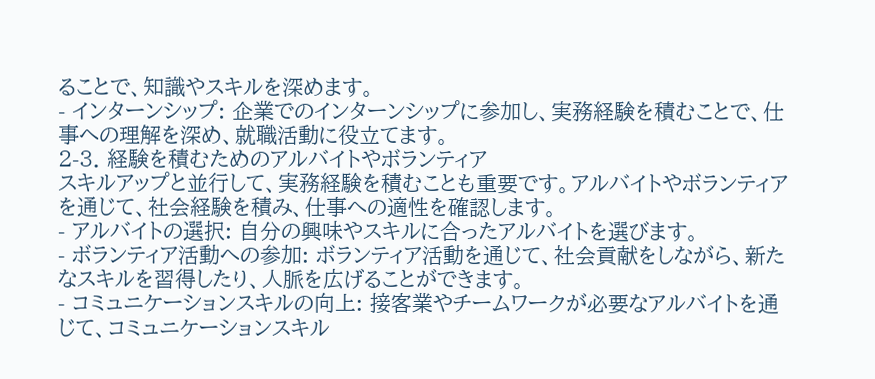ることで、知識やスキルを深めます。
- インターンシップ: 企業でのインターンシップに参加し、実務経験を積むことで、仕事への理解を深め、就職活動に役立てます。
2-3. 経験を積むためのアルバイトやボランティア
スキルアップと並行して、実務経験を積むことも重要です。アルバイトやボランティアを通じて、社会経験を積み、仕事への適性を確認します。
- アルバイトの選択: 自分の興味やスキルに合ったアルバイトを選びます。
- ボランティア活動への参加: ボランティア活動を通じて、社会貢献をしながら、新たなスキルを習得したり、人脈を広げることができます。
- コミュニケーションスキルの向上: 接客業やチームワークが必要なアルバイトを通じて、コミュニケーションスキル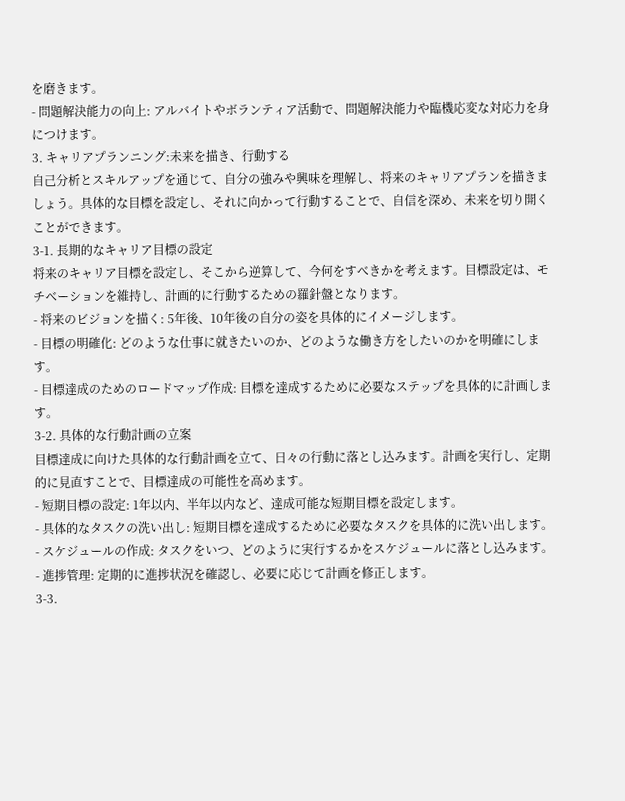を磨きます。
- 問題解決能力の向上: アルバイトやボランティア活動で、問題解決能力や臨機応変な対応力を身につけます。
3. キャリアプランニング:未来を描き、行動する
自己分析とスキルアップを通じて、自分の強みや興味を理解し、将来のキャリアプランを描きましょう。具体的な目標を設定し、それに向かって行動することで、自信を深め、未来を切り開くことができます。
3-1. 長期的なキャリア目標の設定
将来のキャリア目標を設定し、そこから逆算して、今何をすべきかを考えます。目標設定は、モチベーションを維持し、計画的に行動するための羅針盤となります。
- 将来のビジョンを描く: 5年後、10年後の自分の姿を具体的にイメージします。
- 目標の明確化: どのような仕事に就きたいのか、どのような働き方をしたいのかを明確にします。
- 目標達成のためのロードマップ作成: 目標を達成するために必要なステップを具体的に計画します。
3-2. 具体的な行動計画の立案
目標達成に向けた具体的な行動計画を立て、日々の行動に落とし込みます。計画を実行し、定期的に見直すことで、目標達成の可能性を高めます。
- 短期目標の設定: 1年以内、半年以内など、達成可能な短期目標を設定します。
- 具体的なタスクの洗い出し: 短期目標を達成するために必要なタスクを具体的に洗い出します。
- スケジュールの作成: タスクをいつ、どのように実行するかをスケジュールに落とし込みます。
- 進捗管理: 定期的に進捗状況を確認し、必要に応じて計画を修正します。
3-3.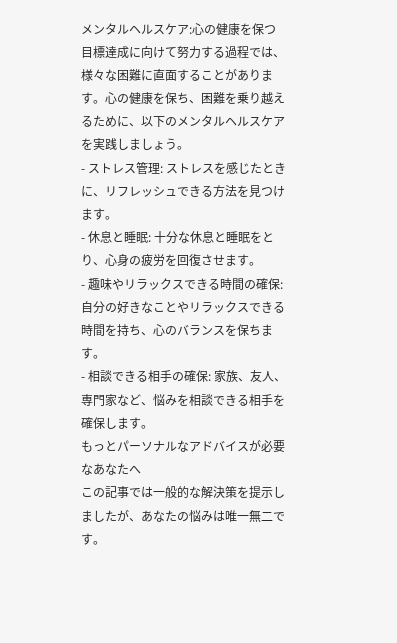メンタルヘルスケア:心の健康を保つ
目標達成に向けて努力する過程では、様々な困難に直面することがあります。心の健康を保ち、困難を乗り越えるために、以下のメンタルヘルスケアを実践しましょう。
- ストレス管理: ストレスを感じたときに、リフレッシュできる方法を見つけます。
- 休息と睡眠: 十分な休息と睡眠をとり、心身の疲労を回復させます。
- 趣味やリラックスできる時間の確保: 自分の好きなことやリラックスできる時間を持ち、心のバランスを保ちます。
- 相談できる相手の確保: 家族、友人、専門家など、悩みを相談できる相手を確保します。
もっとパーソナルなアドバイスが必要なあなたへ
この記事では一般的な解決策を提示しましたが、あなたの悩みは唯一無二です。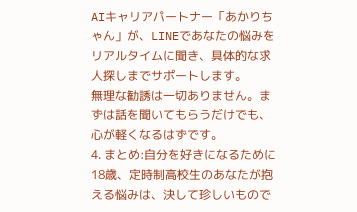AIキャリアパートナー「あかりちゃん」が、LINEであなたの悩みをリアルタイムに聞き、具体的な求人探しまでサポートします。
無理な勧誘は一切ありません。まずは話を聞いてもらうだけでも、心が軽くなるはずです。
4. まとめ:自分を好きになるために
18歳、定時制高校生のあなたが抱える悩みは、決して珍しいもので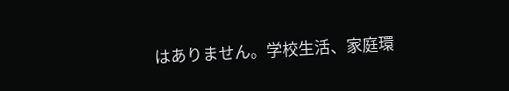はありません。学校生活、家庭環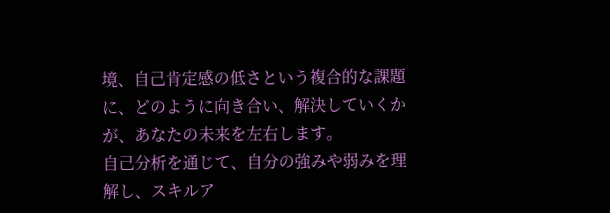境、自己肯定感の低さという複合的な課題に、どのように向き合い、解決していくかが、あなたの未来を左右します。
自己分析を通じて、自分の強みや弱みを理解し、スキルア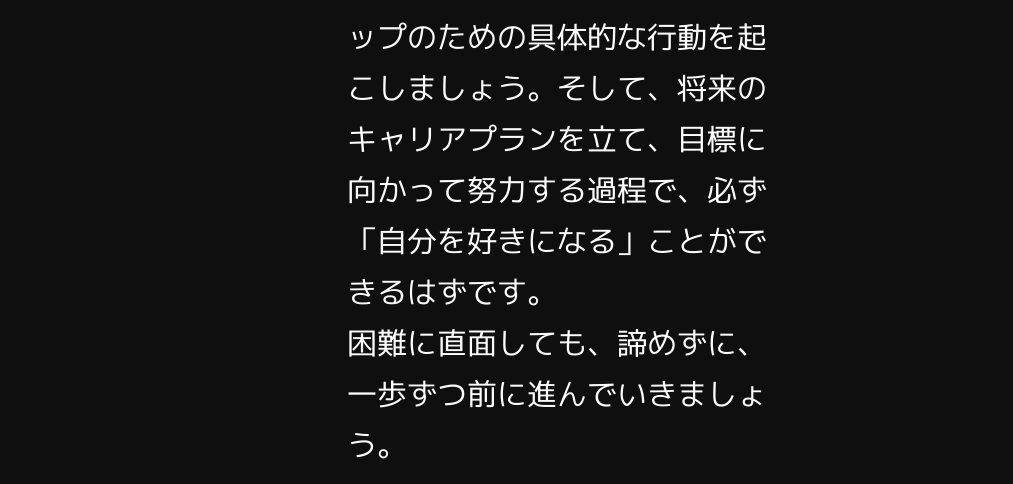ップのための具体的な行動を起こしましょう。そして、将来のキャリアプランを立て、目標に向かって努力する過程で、必ず「自分を好きになる」ことができるはずです。
困難に直面しても、諦めずに、一歩ずつ前に進んでいきましょう。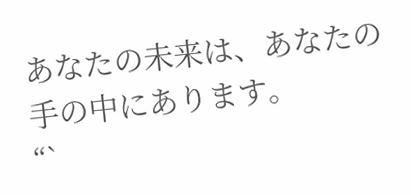あなたの未来は、あなたの手の中にあります。
“`